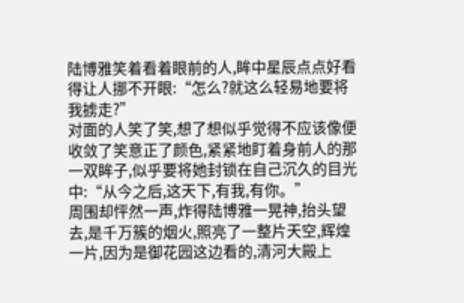陆博雅笑着看着眼前的人,眸中星辰点点好看得让人挪不开眼:“怎么?就这么轻易地要将我掳走?”
对面的人笑了笑,想了想似乎觉得不应该像便收敛了笑意正了颜色,紧紧地盯着身前人的那一双眸子,似乎要将她封锁在自己沉久的目光中:“从今之后,这天下,有我,有你。”
周围却怦然一声,炸得陆博雅一晃神,抬头望去,是千万簇的烟火,照亮了一整片天空,辉煌一片,因为是御花园这边看的,清河大殿上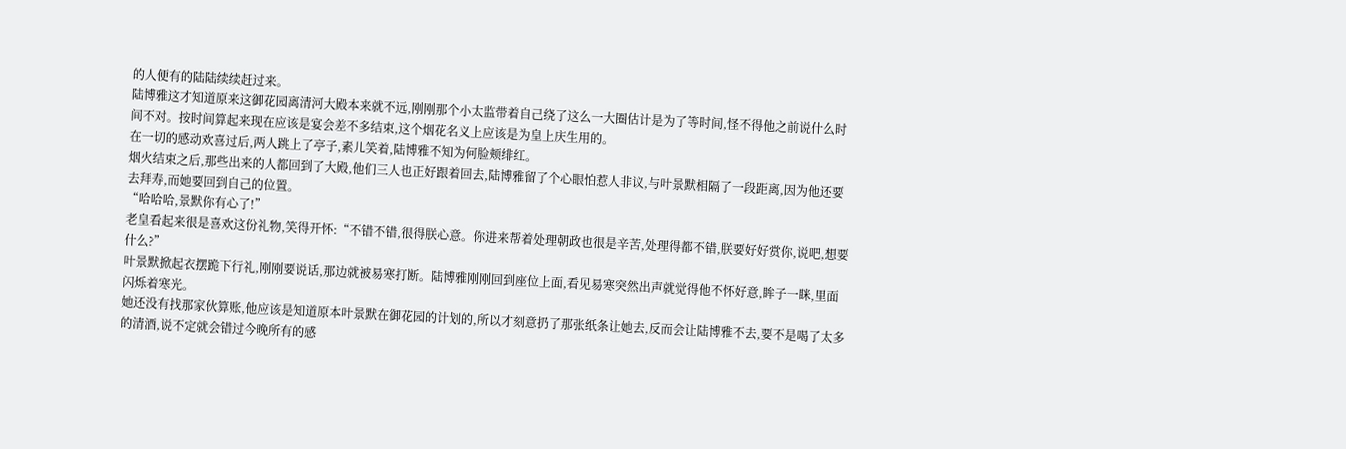的人便有的陆陆续续赶过来。
陆博雅这才知道原来这御花园离清河大殿本来就不远,刚刚那个小太监带着自己绕了这么一大圈估计是为了等时间,怪不得他之前说什么时间不对。按时间算起来现在应该是宴会差不多结束,这个烟花名义上应该是为皇上庆生用的。
在一切的感动欢喜过后,两人跳上了亭子,素儿笑着,陆博雅不知为何脸颊绯红。
烟火结束之后,那些出来的人都回到了大殿,他们三人也正好跟着回去,陆博雅留了个心眼怕惹人非议,与叶景默相隔了一段距离,因为他还要去拜寿,而她要回到自己的位置。
“哈哈哈,景默你有心了!”
老皇看起来很是喜欢这份礼物,笑得开怀:“不错不错,很得朕心意。你进来帮着处理朝政也很是辛苦,处理得都不错,朕要好好赏你,说吧,想要什么?”
叶景默掀起衣摆跪下行礼,刚刚要说话,那边就被易寒打断。陆博雅刚刚回到座位上面,看见易寒突然出声就觉得他不怀好意,眸子一眯,里面闪烁着寒光。
她还没有找那家伙算账,他应该是知道原本叶景默在御花园的计划的,所以才刻意扔了那张纸条让她去,反而会让陆博雅不去,要不是喝了太多的清酒,说不定就会错过今晚所有的感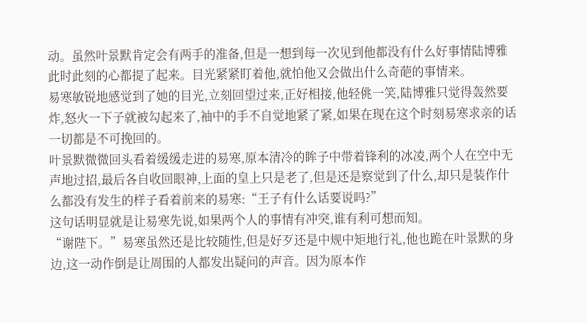动。虽然叶景默肯定会有两手的准备,但是一想到每一次见到他都没有什么好事情陆博雅此时此刻的心都提了起来。目光紧紧盯着他,就怕他又会做出什么奇葩的事情来。
易寒敏锐地感觉到了她的目光,立刻回望过来,正好相接,他轻佻一笑,陆博雅只觉得轰然要炸,怒火一下子就被勾起来了,袖中的手不自觉地紧了紧,如果在现在这个时刻易寒求亲的话一切都是不可挽回的。
叶景默微微回头看着缓缓走进的易寒,原本清冷的眸子中带着锋利的冰凌,两个人在空中无声地过招,最后各自收回眼神,上面的皇上只是老了,但是还是察觉到了什么,却只是装作什么都没有发生的样子看着前来的易寒:“王子有什么话要说吗?”
这句话明显就是让易寒先说,如果两个人的事情有冲突,谁有利可想而知。
“谢陛下。”易寒虽然还是比较随性,但是好歹还是中规中矩地行礼,他也跪在叶景默的身边,这一动作倒是让周围的人都发出疑问的声音。因为原本作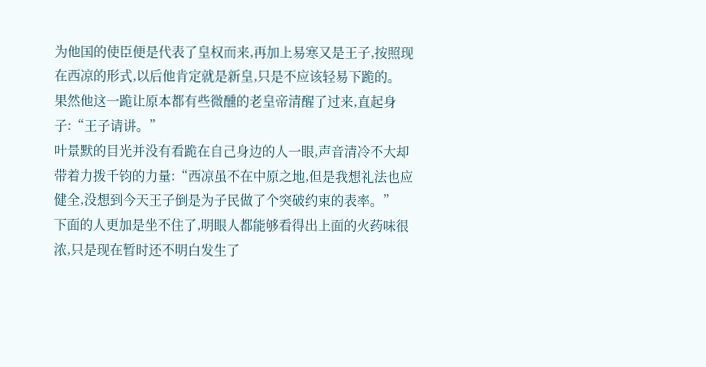为他国的使臣便是代表了皇权而来,再加上易寒又是王子,按照现在西凉的形式,以后他肯定就是新皇,只是不应该轻易下跪的。
果然他这一跪让原本都有些微醺的老皇帝清醒了过来,直起身子:“王子请讲。”
叶景默的目光并没有看跪在自己身边的人一眼,声音清冷不大却带着力拨千钧的力量:“西凉虽不在中原之地,但是我想礼法也应健全,没想到今天王子倒是为子民做了个突破约束的表率。”
下面的人更加是坐不住了,明眼人都能够看得出上面的火药味很浓,只是现在暂时还不明白发生了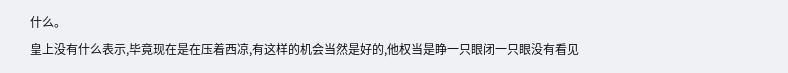什么。
皇上没有什么表示,毕竟现在是在压着西凉,有这样的机会当然是好的,他权当是睁一只眼闭一只眼没有看见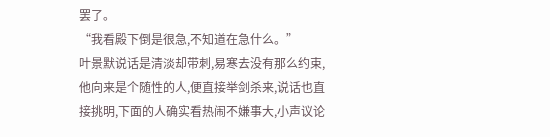罢了。
“我看殿下倒是很急,不知道在急什么。”
叶景默说话是清淡却带刺,易寒去没有那么约束,他向来是个随性的人,便直接举剑杀来,说话也直接挑明,下面的人确实看热闹不嫌事大,小声议论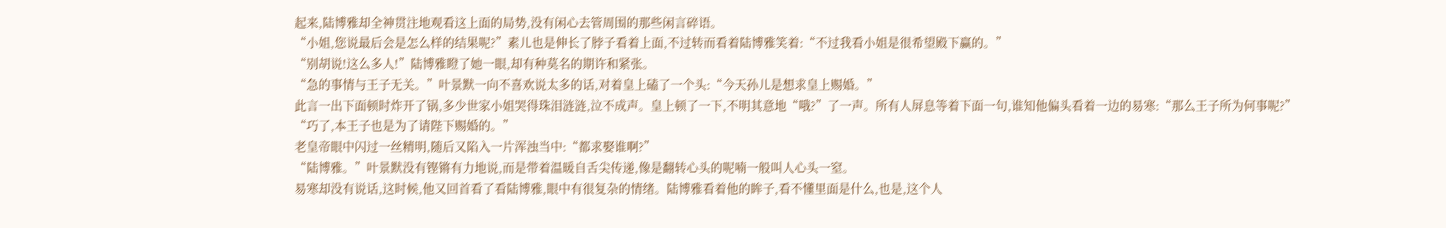起来,陆博雅却全神贯注地观看这上面的局势,没有闲心去管周围的那些闲言碎语。
“小姐,您说最后会是怎么样的结果呢?”素儿也是伸长了脖子看着上面,不过转而看着陆博雅笑着:“不过我看小姐是很希望殿下赢的。”
“别胡说!这么多人!”陆博雅瞪了她一眼,却有种莫名的期许和紧张。
“急的事情与王子无关。”叶景默一向不喜欢说太多的话,对着皇上磕了一个头:“今天孙儿是想求皇上赐婚。”
此言一出下面顿时炸开了锅,多少世家小姐哭得珠泪涟涟,泣不成声。皇上顿了一下,不明其意地“哦?”了一声。所有人屏息等着下面一句,谁知他偏头看着一边的易寒:“那么王子所为何事呢?”
“巧了,本王子也是为了请陛下赐婚的。”
老皇帝眼中闪过一丝精明,随后又陷入一片浑浊当中:“都求娶谁啊?”
“陆博雅。”叶景默没有铿锵有力地说,而是带着温暖自舌尖传递,像是翻转心头的呢喃一般叫人心头一窒。
易寒却没有说话,这时候,他又回首看了看陆博雅,眼中有很复杂的情绪。陆博雅看着他的眸子,看不懂里面是什么,也是,这个人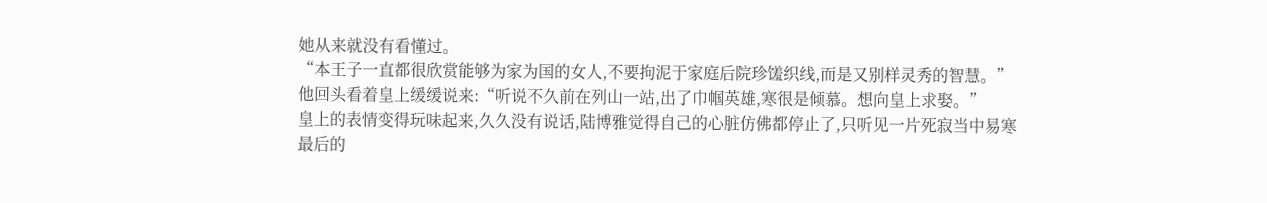她从来就没有看懂过。
“本王子一直都很欣赏能够为家为国的女人,不要拘泥于家庭后院珍馐织线,而是又别样灵秀的智慧。”他回头看着皇上缓缓说来:“听说不久前在列山一站,出了巾帼英雄,寒很是倾慕。想向皇上求娶。”
皇上的表情变得玩味起来,久久没有说话,陆博雅觉得自己的心脏仿佛都停止了,只听见一片死寂当中易寒最后的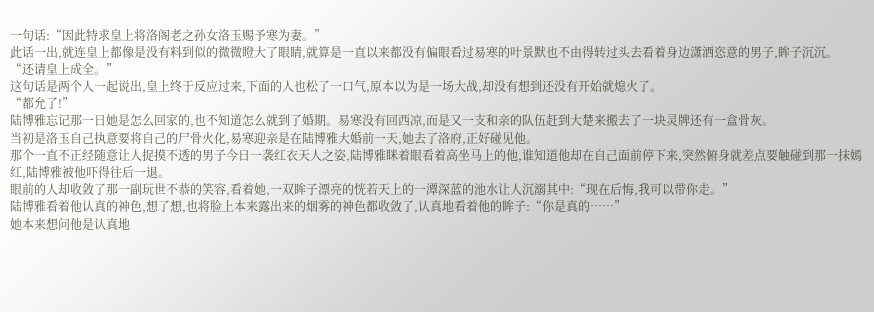一句话:“因此特求皇上将洛阁老之孙女洛玉赐予寒为妻。”
此话一出,就连皇上都像是没有料到似的微微瞪大了眼睛,就算是一直以来都没有偏眼看过易寒的叶景默也不由得转过头去看着身边潇洒恣意的男子,眸子沉沉。
“还请皇上成全。”
这句话是两个人一起说出,皇上终于反应过来,下面的人也松了一口气,原本以为是一场大战,却没有想到还没有开始就熄火了。
“都允了!”
陆博雅忘记那一日她是怎么回家的,也不知道怎么就到了婚期。易寒没有回西凉,而是又一支和亲的队伍赶到大楚来搬去了一块灵牌还有一盒骨灰。
当初是洛玉自己执意要将自己的尸骨火化,易寒迎亲是在陆博雅大婚前一天,她去了洛府,正好碰见他。
那个一直不正经随意让人捉摸不透的男子今日一袭红衣天人之姿,陆博雅眯着眼看着高坐马上的他,谁知道他却在自己面前停下来,突然俯身就差点要触碰到那一抹嫣红,陆博雅被他吓得往后一退。
眼前的人却收敛了那一副玩世不恭的笑容,看着她,一双眸子漂亮的恍若天上的一潭深蓝的池水让人沉溺其中:“现在后悔,我可以带你走。”
陆博雅看着他认真的神色,想了想,也将脸上本来露出来的烟雾的神色都收敛了,认真地看着他的眸子:“你是真的……”
她本来想问他是认真地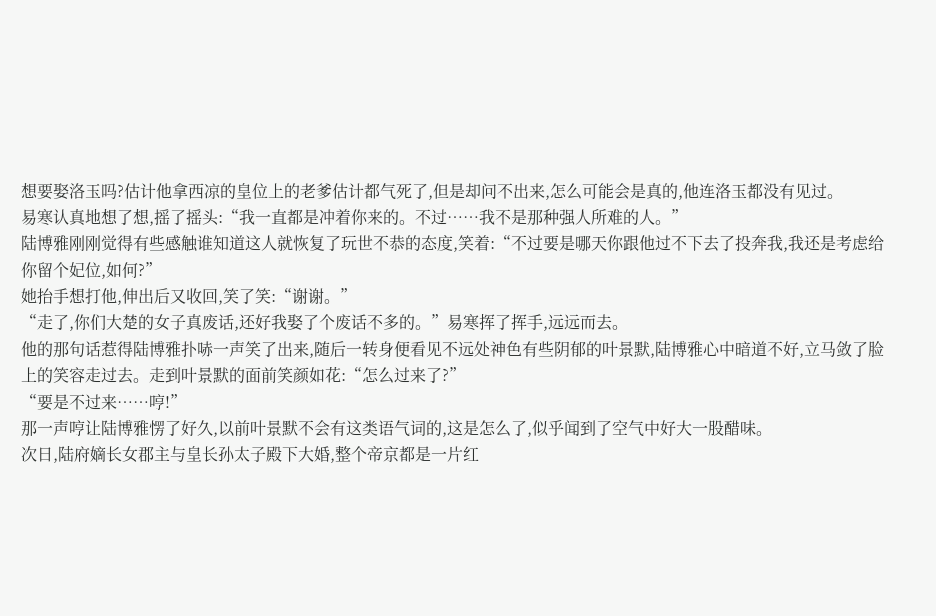想要娶洛玉吗?估计他拿西凉的皇位上的老爹估计都气死了,但是却问不出来,怎么可能会是真的,他连洛玉都没有见过。
易寒认真地想了想,摇了摇头:“我一直都是冲着你来的。不过……我不是那种强人所难的人。”
陆博雅刚刚觉得有些感触谁知道这人就恢复了玩世不恭的态度,笑着:“不过要是哪天你跟他过不下去了投奔我,我还是考虑给你留个妃位,如何?”
她抬手想打他,伸出后又收回,笑了笑:“谢谢。”
“走了,你们大楚的女子真废话,还好我娶了个废话不多的。”易寒挥了挥手,远远而去。
他的那句话惹得陆博雅扑哧一声笑了出来,随后一转身便看见不远处神色有些阴郁的叶景默,陆博雅心中暗道不好,立马敛了脸上的笑容走过去。走到叶景默的面前笑颜如花:“怎么过来了?”
“要是不过来……哼!”
那一声哼让陆博雅愣了好久,以前叶景默不会有这类语气词的,这是怎么了,似乎闻到了空气中好大一股醋味。
次日,陆府嫡长女郡主与皇长孙太子殿下大婚,整个帝京都是一片红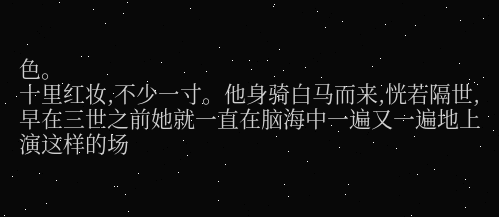色。
十里红妆,不少一寸。他身骑白马而来,恍若隔世,早在三世之前她就一直在脑海中一遍又一遍地上演这样的场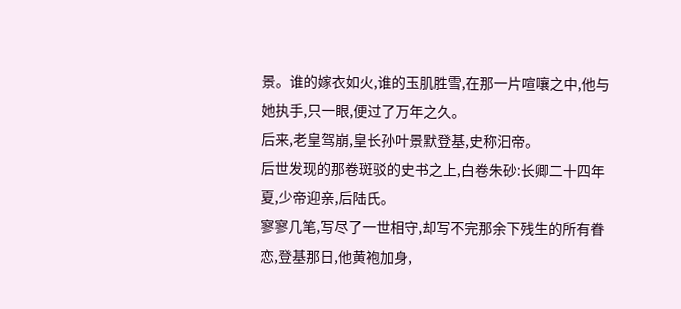景。谁的嫁衣如火,谁的玉肌胜雪,在那一片喧嚷之中,他与她执手,只一眼,便过了万年之久。
后来,老皇驾崩,皇长孙叶景默登基,史称汩帝。
后世发现的那卷斑驳的史书之上,白卷朱砂:长卿二十四年夏,少帝迎亲,后陆氏。
寥寥几笔,写尽了一世相守,却写不完那余下残生的所有眷恋,登基那日,他黄袍加身,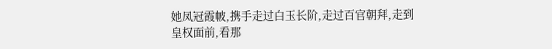她凤冠霞帔,携手走过白玉长阶,走过百官朝拜,走到皇权面前,看那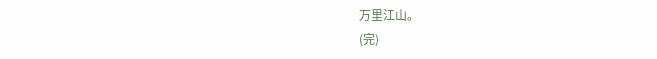万里江山。
(完)